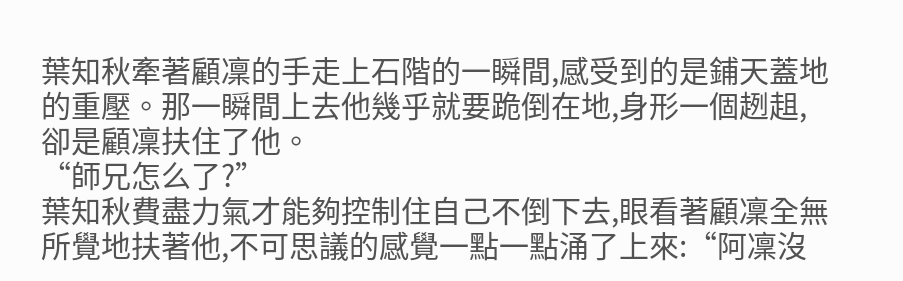葉知秋牽著顧凜的手走上石階的一瞬間,感受到的是鋪天蓋地的重壓。那一瞬間上去他幾乎就要跪倒在地,身形一個趔趄,卻是顧凜扶住了他。
“師兄怎么了?”
葉知秋費盡力氣才能夠控制住自己不倒下去,眼看著顧凜全無所覺地扶著他,不可思議的感覺一點一點涌了上來:“阿凜沒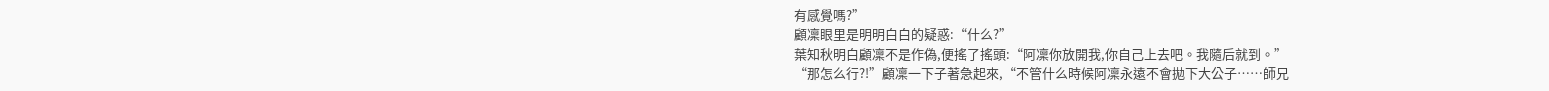有感覺嗎?”
顧凜眼里是明明白白的疑惑:“什么?”
葉知秋明白顧凜不是作偽,便搖了搖頭:“阿凜你放開我,你自己上去吧。我隨后就到。”
“那怎么行?!”顧凜一下子著急起來,“不管什么時候阿凜永遠不會拋下大公子……師兄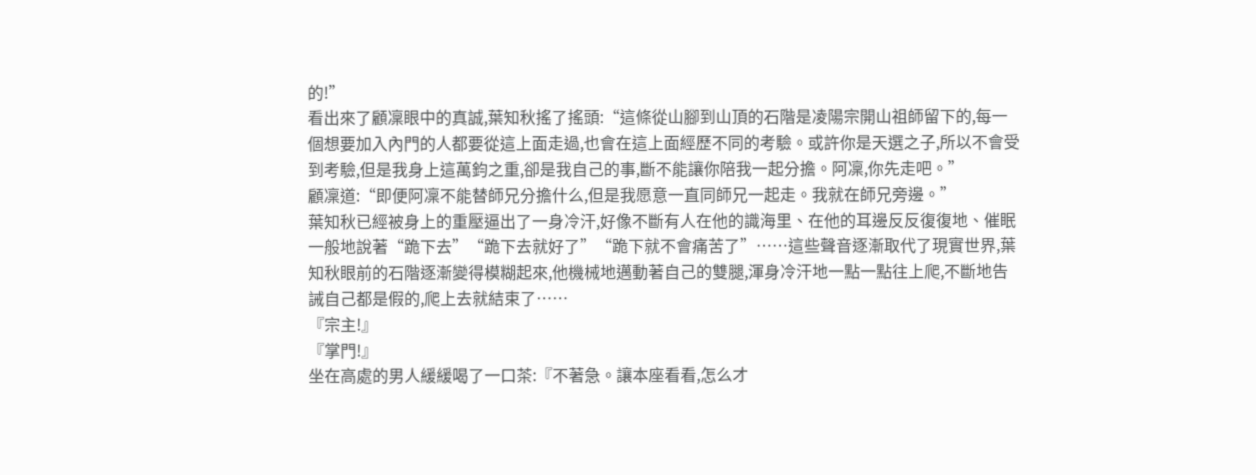的!”
看出來了顧凜眼中的真誠,葉知秋搖了搖頭:“這條從山腳到山頂的石階是凌陽宗開山祖師留下的,每一個想要加入內門的人都要從這上面走過,也會在這上面經歷不同的考驗。或許你是天選之子,所以不會受到考驗,但是我身上這萬鈞之重,卻是我自己的事,斷不能讓你陪我一起分擔。阿凜,你先走吧。”
顧凜道:“即便阿凜不能替師兄分擔什么,但是我愿意一直同師兄一起走。我就在師兄旁邊。”
葉知秋已經被身上的重壓逼出了一身冷汗,好像不斷有人在他的識海里、在他的耳邊反反復復地、催眠一般地說著“跪下去”“跪下去就好了”“跪下就不會痛苦了”……這些聲音逐漸取代了現實世界,葉知秋眼前的石階逐漸變得模糊起來,他機械地邁動著自己的雙腿,渾身冷汗地一點一點往上爬,不斷地告誡自己都是假的,爬上去就結束了……
『宗主!』
『掌門!』
坐在高處的男人緩緩喝了一口茶:『不著急。讓本座看看,怎么才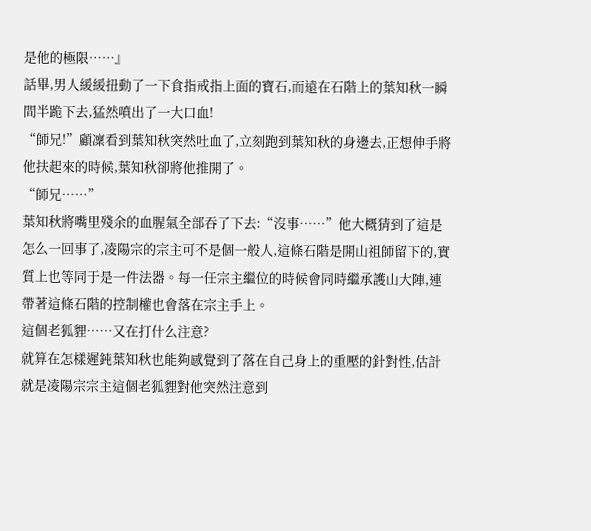是他的極限……』
話畢,男人緩緩扭動了一下食指戒指上面的寶石,而遠在石階上的葉知秋一瞬間半跪下去,猛然噴出了一大口血!
“師兄!”顧凜看到葉知秋突然吐血了,立刻跑到葉知秋的身邊去,正想伸手將他扶起來的時候,葉知秋卻將他推開了。
“師兄……”
葉知秋將嘴里殘余的血腥氣全部吞了下去:“沒事……”他大概猜到了這是怎么一回事了,凌陽宗的宗主可不是個一般人,這條石階是開山祖師留下的,實質上也等同于是一件法器。每一任宗主繼位的時候會同時繼承護山大陣,連帶著這條石階的控制權也會落在宗主手上。
這個老狐貍……又在打什么注意?
就算在怎樣遲鈍葉知秋也能夠感覺到了落在自己身上的重壓的針對性,估計就是凌陽宗宗主這個老狐貍對他突然注意到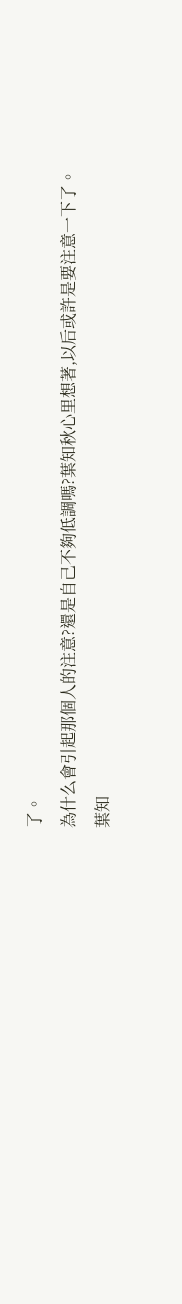了。
為什么會引起那個人的注意?還是自己不夠低調嗎?葉知秋心里想著,以后或許是要注意一下了。
葉知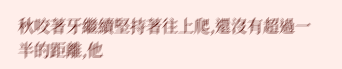秋咬著牙繼續堅持著往上爬,還沒有超過一半的距離,他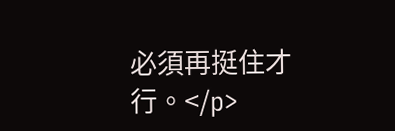必須再挺住才行。</p>